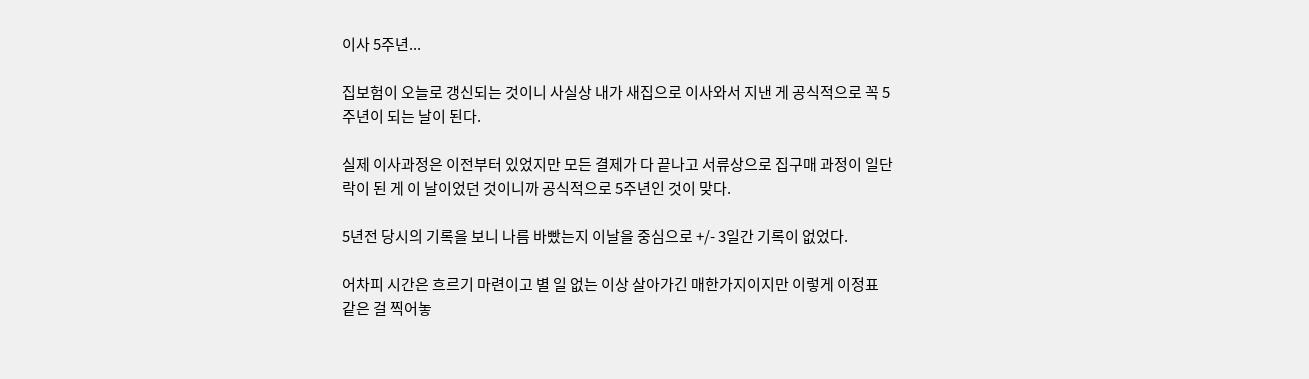이사 5주년...

집보험이 오늘로 갱신되는 것이니 사실상 내가 새집으로 이사와서 지낸 게 공식적으로 꼭 5주년이 되는 날이 된다.

실제 이사과정은 이전부터 있었지만 모든 결제가 다 끝나고 서류상으로 집구매 과정이 일단락이 된 게 이 날이었던 것이니까 공식적으로 5주년인 것이 맞다.

5년전 당시의 기록을 보니 나름 바빴는지 이날을 중심으로 +/- 3일간 기록이 없었다.

어차피 시간은 흐르기 마련이고 별 일 없는 이상 살아가긴 매한가지이지만 이렇게 이정표 같은 걸 찍어놓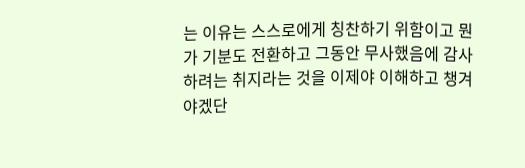는 이유는 스스로에게 칭찬하기 위함이고 뭔가 기분도 전환하고 그동안 무사했음에 감사하려는 취지라는 것을 이제야 이해하고 챙겨야겠단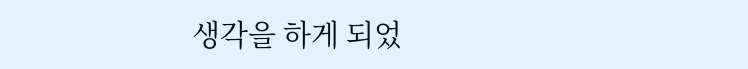생각을 하게 되었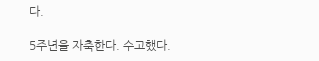다.

5주년을 자축한다. 수고했다.